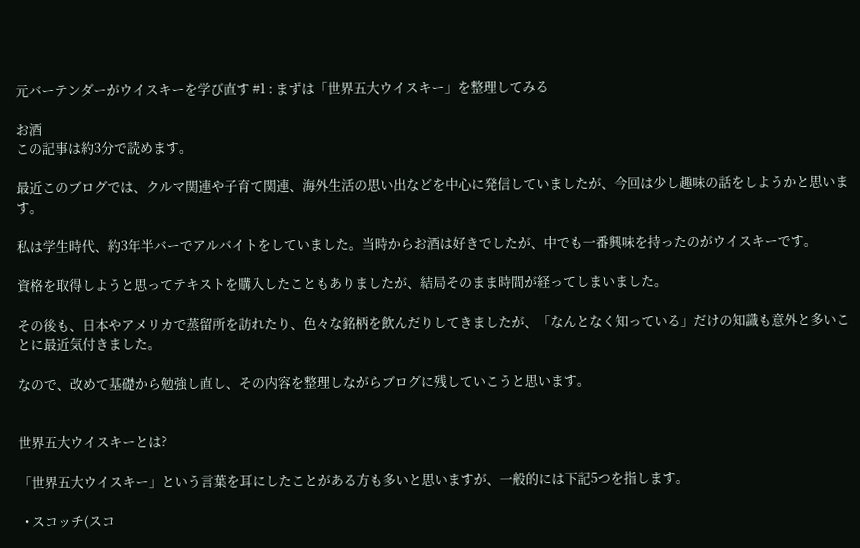元バーテンダーがウイスキーを学び直す #1 : まずは「世界五大ウイスキー」を整理してみる

お酒
この記事は約3分で読めます。

最近このブログでは、クルマ関連や子育て関連、海外生活の思い出などを中心に発信していましたが、今回は少し趣味の話をしようかと思います。

私は学生時代、約3年半バーでアルバイトをしていました。当時からお酒は好きでしたが、中でも一番興味を持ったのがウイスキーです。

資格を取得しようと思ってテキストを購入したこともありましたが、結局そのまま時間が経ってしまいました。

その後も、日本やアメリカで蒸留所を訪れたり、色々な銘柄を飲んだりしてきましたが、「なんとなく知っている」だけの知識も意外と多いことに最近気付きました。

なので、改めて基礎から勉強し直し、その内容を整理しながらブログに残していこうと思います。


世界五大ウイスキーとは?

「世界五大ウイスキー」という言葉を耳にしたことがある方も多いと思いますが、一般的には下記5つを指します。

  • スコッチ(スコ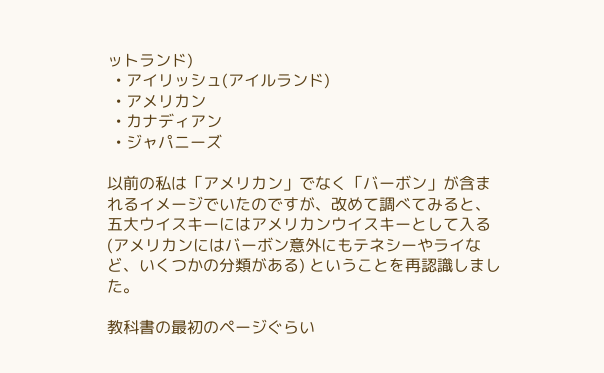ットランド)
  • アイリッシュ(アイルランド)
  • アメリカン
  • カナディアン
  • ジャパニーズ

以前の私は「アメリカン」でなく「バーボン」が含まれるイメージでいたのですが、改めて調べてみると、五大ウイスキーにはアメリカンウイスキーとして入る (アメリカンにはバーボン意外にもテネシーやライなど、いくつかの分類がある) ということを再認識しました。

教科書の最初のページぐらい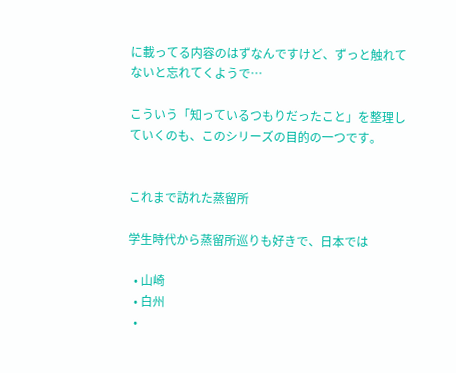に載ってる内容のはずなんですけど、ずっと触れてないと忘れてくようで…

こういう「知っているつもりだったこと」を整理していくのも、このシリーズの目的の一つです。


これまで訪れた蒸留所

学生時代から蒸留所巡りも好きで、日本では

  • 山崎
  • 白州
  •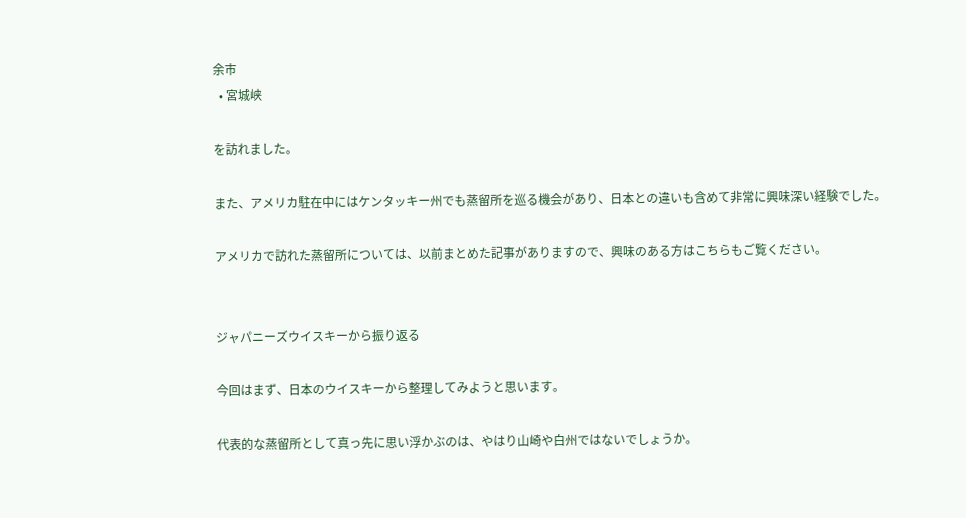余市
  • 宮城峡

を訪れました。

また、アメリカ駐在中にはケンタッキー州でも蒸留所を巡る機会があり、日本との違いも含めて非常に興味深い経験でした。

アメリカで訪れた蒸留所については、以前まとめた記事がありますので、興味のある方はこちらもご覧ください。


ジャパニーズウイスキーから振り返る

今回はまず、日本のウイスキーから整理してみようと思います。

代表的な蒸留所として真っ先に思い浮かぶのは、やはり山崎や白州ではないでしょうか。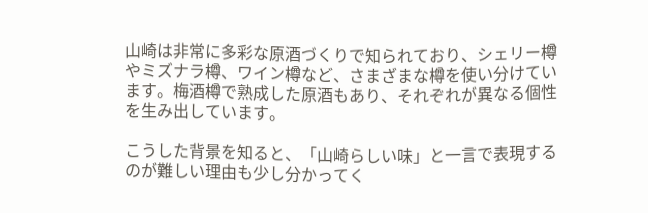山崎は非常に多彩な原酒づくりで知られており、シェリー樽やミズナラ樽、ワイン樽など、さまざまな樽を使い分けています。梅酒樽で熟成した原酒もあり、それぞれが異なる個性を生み出しています。

こうした背景を知ると、「山崎らしい味」と一言で表現するのが難しい理由も少し分かってく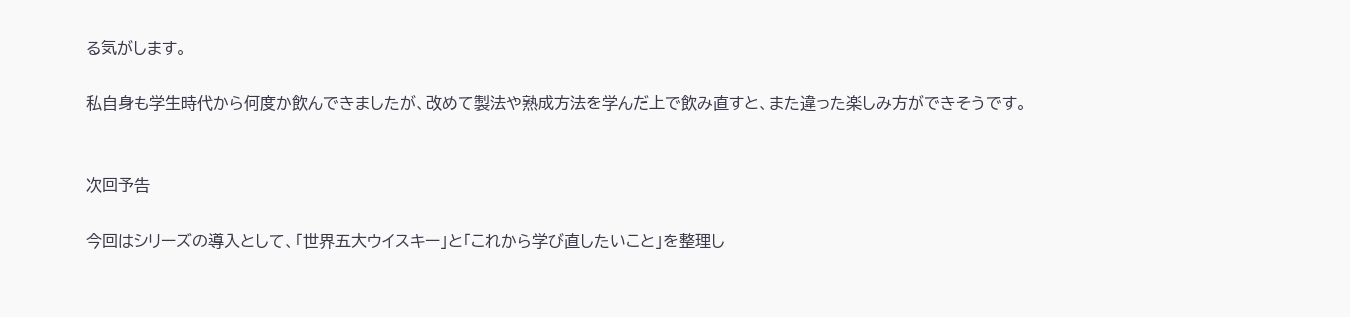る気がします。

私自身も学生時代から何度か飲んできましたが、改めて製法や熟成方法を学んだ上で飲み直すと、また違った楽しみ方ができそうです。


次回予告

今回はシリーズの導入として、「世界五大ウイスキー」と「これから学び直したいこと」を整理し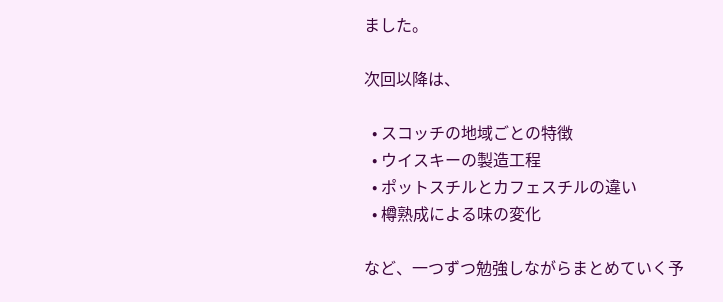ました。

次回以降は、

  • スコッチの地域ごとの特徴
  • ウイスキーの製造工程
  • ポットスチルとカフェスチルの違い
  • 樽熟成による味の変化

など、一つずつ勉強しながらまとめていく予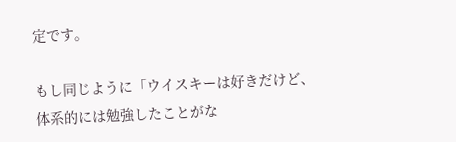定です。

もし同じように「ウイスキーは好きだけど、体系的には勉強したことがな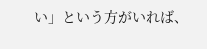い」という方がいれば、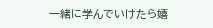一緒に学んでいけたら嬉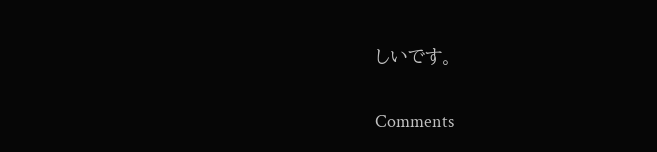しいです。

Comments